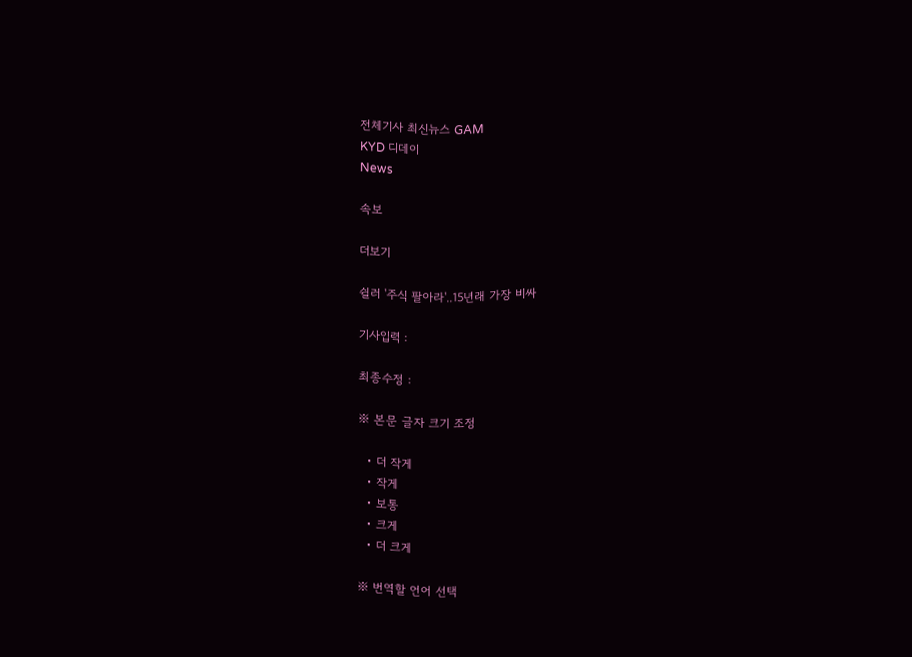전체기사 최신뉴스 GAM
KYD 디데이
News

속보

더보기

쉴러 '주식 팔아라'..15년래 가장 비싸

기사입력 :

최종수정 :

※ 본문 글자 크기 조정

  • 더 작게
  • 작게
  • 보통
  • 크게
  • 더 크게

※ 번역할 언어 선택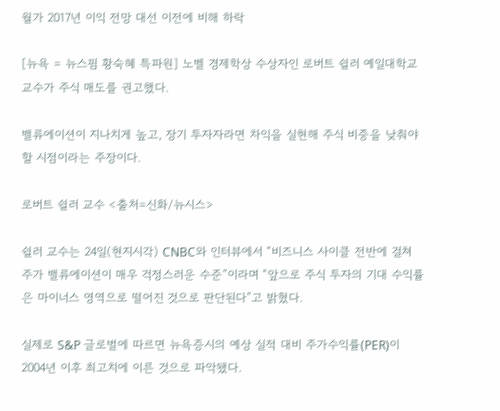월가 2017년 이익 전망 대선 이전에 비해 하락

[뉴욕 = 뉴스핌 황숙혜 특파원] 노벨 경제학상 수상자인 로버트 쉴러 예일대학교 교수가 주식 매도를 권고했다.

밸류에이션이 지나치게 높고, 장기 투자자라면 차익을 실현해 주식 비중을 낮춰야 할 시점이라는 주장이다.

로버트 쉴러 교수 <출처=신화/뉴시스>

쉴러 교수는 24일(현지시각) CNBC와 인터뷰에서 “비즈니스 사이클 전반에 걸쳐 주가 밸류에이션이 매우 걱정스러운 수준”이라며 “앞으로 주식 투자의 기대 수익률은 마이너스 영역으로 떨어진 것으로 판단된다”고 밝혔다.

실제로 S&P 글로벌에 따르면 뉴욕증시의 예상 실적 대비 주가수익률(PER)이 2004년 이후 최고치에 이른 것으로 파악됐다.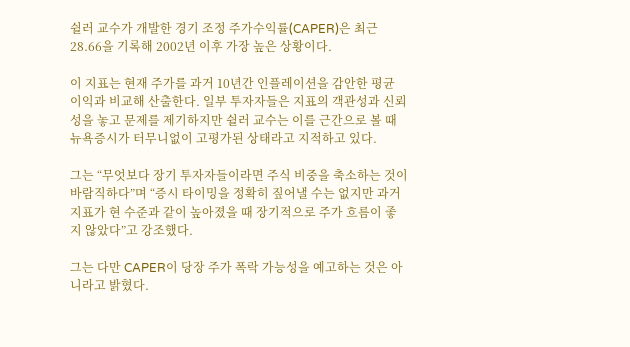쉴러 교수가 개발한 경기 조정 주가수익률(CAPER)은 최근 28.66을 기록해 2002년 이후 가장 높은 상황이다.

이 지표는 현재 주가를 과거 10년간 인플레이션을 감안한 평균 이익과 비교해 산출한다. 일부 투자자들은 지표의 객관성과 신뢰성을 놓고 문제를 제기하지만 쉴러 교수는 이를 근간으로 볼 때 뉴욕증시가 터무니없이 고평가된 상태라고 지적하고 있다.

그는 “무엇보다 장기 투자자들이라면 주식 비중을 축소하는 것이 바람직하다”며 “증시 타이밍을 정확히 짚어낼 수는 없지만 과거 지표가 현 수준과 같이 높아졌을 때 장기적으로 주가 흐름이 좋지 않았다”고 강조했다.

그는 다만 CAPER이 당장 주가 폭락 가능성을 예고하는 것은 아니라고 밝혔다.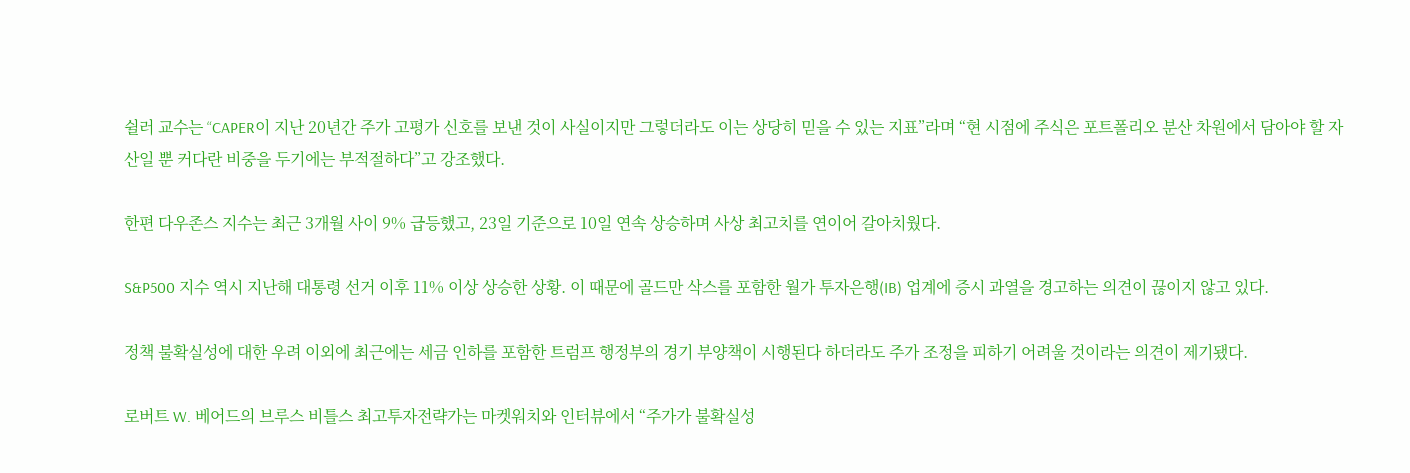쉴러 교수는 “CAPER이 지난 20년간 주가 고평가 신호를 보낸 것이 사실이지만 그렇더라도 이는 상당히 믿을 수 있는 지표”라며 “현 시점에 주식은 포트폴리오 분산 차원에서 담아야 할 자산일 뿐 커다란 비중을 두기에는 부적절하다”고 강조했다.

한편 다우존스 지수는 최근 3개월 사이 9% 급등했고, 23일 기준으로 10일 연속 상승하며 사상 최고치를 연이어 갈아치웠다.

S&P500 지수 역시 지난해 대통령 선거 이후 11% 이상 상승한 상황. 이 때문에 골드만 삭스를 포함한 월가 투자은행(IB) 업계에 증시 과열을 경고하는 의견이 끊이지 않고 있다.

정책 불확실성에 대한 우려 이외에 최근에는 세금 인하를 포함한 트럼프 행정부의 경기 부양책이 시행된다 하더라도 주가 조정을 피하기 어려울 것이라는 의견이 제기됐다.

로버트 W. 베어드의 브루스 비틀스 최고투자전략가는 마켓워치와 인터뷰에서 “주가가 불확실성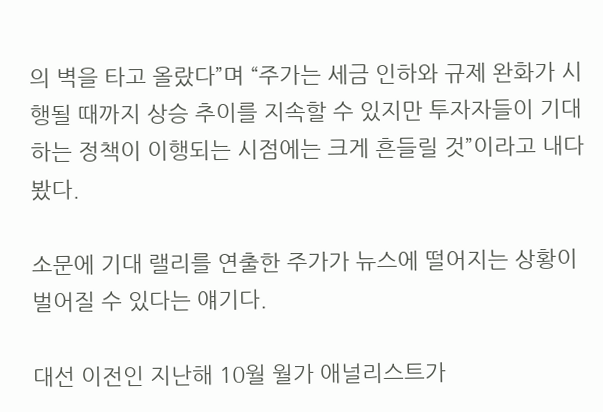의 벽을 타고 올랐다”며 “주가는 세금 인하와 규제 완화가 시행될 때까지 상승 추이를 지속할 수 있지만 투자자들이 기대하는 정책이 이행되는 시점에는 크게 흔들릴 것”이라고 내다봤다.

소문에 기대 랠리를 연출한 주가가 뉴스에 떨어지는 상황이 벌어질 수 있다는 얘기다.

대선 이전인 지난해 10월 월가 애널리스트가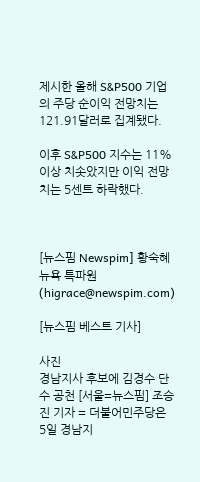제시한 올해 S&P500 기업의 주당 순이익 전망치는 121.91달러로 집계됐다.

이후 S&P500 지수는 11% 이상 치솟았지만 이익 전망치는 5센트 하락했다.



[뉴스핌 Newspim] 황숙혜 뉴욕 특파원 (higrace@newspim.com)

[뉴스핌 베스트 기사]

사진
경남지사 후보에 김경수 단수 공천 [서울=뉴스핌] 조승진 기자 = 더불어민주당은 5일 경남지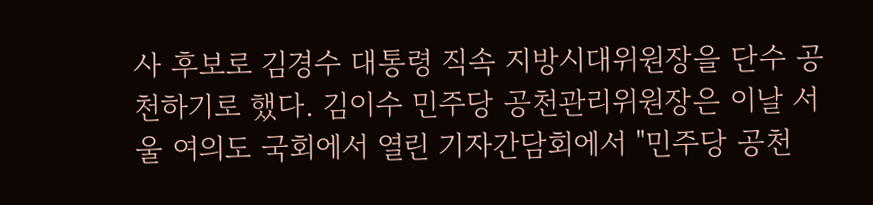사 후보로 김경수 대통령 직속 지방시대위원장을 단수 공천하기로 했다. 김이수 민주당 공천관리위원장은 이날 서울 여의도 국회에서 열린 기자간담회에서 "민주당 공천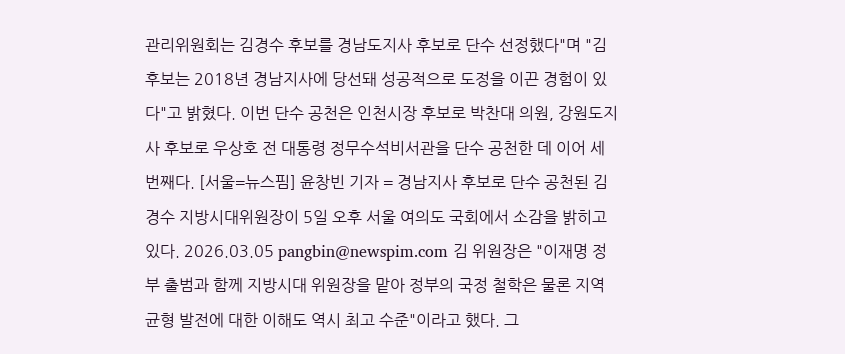관리위원회는 김경수 후보를 경남도지사 후보로 단수 선정했다"며 "김 후보는 2018년 경남지사에 당선돼 성공적으로 도정을 이끈 경험이 있다"고 밝혔다. 이번 단수 공천은 인천시장 후보로 박찬대 의원, 강원도지사 후보로 우상호 전 대통령 정무수석비서관을 단수 공천한 데 이어 세 번째다. [서울=뉴스핌] 윤창빈 기자 = 경남지사 후보로 단수 공천된 김경수 지방시대위원장이 5일 오후 서울 여의도 국회에서 소감을 밝히고 있다. 2026.03.05 pangbin@newspim.com 김 위원장은 "이재명 정부 출범과 함께 지방시대 위원장을 맡아 정부의 국정 철학은 물론 지역 균형 발전에 대한 이해도 역시 최고 수준"이라고 했다. 그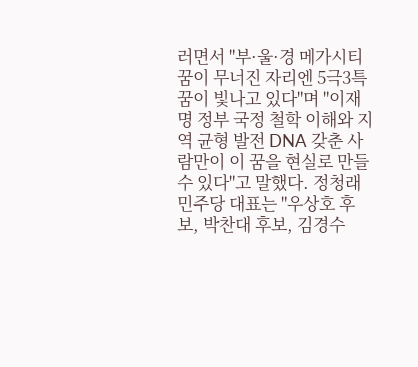러면서 "부·울·경 메가시티 꿈이 무너진 자리엔 5극3특 꿈이 빛나고 있다"며 "이재명 정부 국정 철학 이해와 지역 균형 발전 DNA 갖춘 사람만이 이 꿈을 현실로 만들 수 있다"고 말했다. 정청래 민주당 대표는 "우상호 후보, 박찬대 후보, 김경수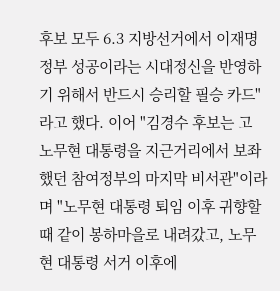후보 모두 6.3 지방선거에서 이재명 정부 성공이라는 시대정신을 반영하기 위해서 반드시 승리할 필승 카드"라고 했다. 이어 "김경수 후보는 고 노무현 대통령을 지근거리에서 보좌했던 참여정부의 마지막 비서관"이라며 "노무현 대통령 퇴임 이후 귀향할 때 같이 봉하마을로 내려갔고, 노무현 대통령 서거 이후에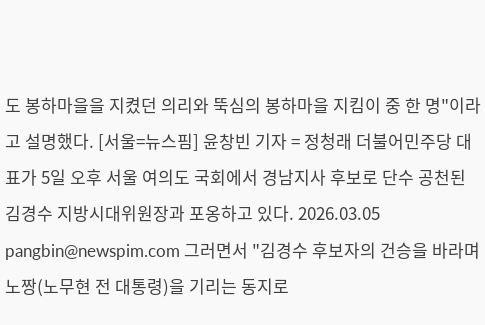도 봉하마을을 지켰던 의리와 뚝심의 봉하마을 지킴이 중 한 명"이라고 설명했다. [서울=뉴스핌] 윤창빈 기자 = 정청래 더불어민주당 대표가 5일 오후 서울 여의도 국회에서 경남지사 후보로 단수 공천된 김경수 지방시대위원장과 포옹하고 있다. 2026.03.05 pangbin@newspim.com 그러면서 "김경수 후보자의 건승을 바라며 노짱(노무현 전 대통령)을 기리는 동지로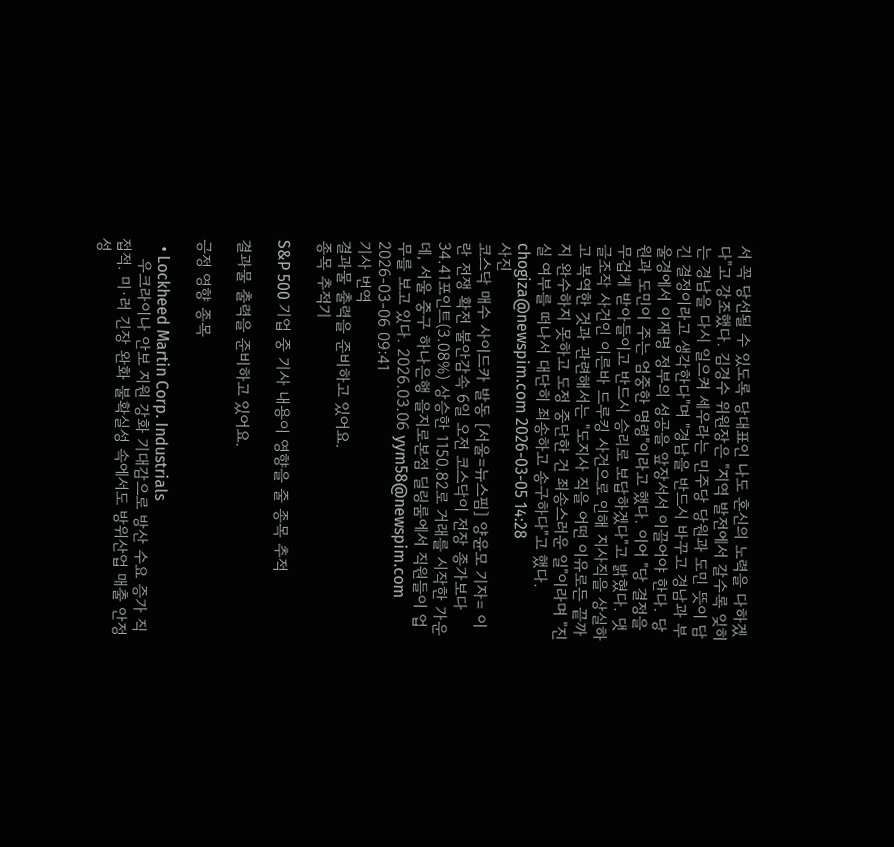서 꼭 당선될 수 있도록 당대표인 나도 혼신의 노력을 다하겠다"고 강조했다. 김경수 위원장은 "지역 발전에서 갈수록 잊히는 경남을 다시 일으켜 세우라는 민주당 당원과 도민 뜻이 담긴 결정이라고 생각한다"며 "경남을 반드시 바꾸고 경남과 부울경에서 이재명 정부의 성공을 앞장서서 이끌어야 한다. 당원과 도민이 주는 엄중한 명령"이라고 했다. 이어 "당 결정을 무겁게 받아들이고 반드시 승리로 보답하겠다"고 밝혔다. 댓글조작 사건인 이른바 드루킹 사건으로 인해 지사직을 상실하고 복역한 것과 관련해서는 "도지사 직을 어떤 이유로든 끝까지 완수하지 못하고 도정 중단한 건 죄송스러운 일"이라며 "진실 여부를 떠나서 대단히 죄송하고 송구하다"고 했다. chogiza@newspim.com 2026-03-05 14:28
사진
코스닥 매수 사이드카 발동 [서울=뉴스핌] 양윤모 기자= 이란 전쟁 확전 불안감속 6일 오전 코스닥이 전장 종가보다 34.41포인트(3.08%) 상승한 1150.82로 거래를 시작한 가운데, 서울 중구 하나은행 을지로본점 딜링룸에서 직원들이 업무를 보고 있다. 2026.03.06 yym58@newspim.com   2026-03-06 09:41
기사 번역
결과물 출력을 준비하고 있어요.
종목 추적기

S&P 500 기업 중 기사 내용이 영향을 줄 종목 추적

결과물 출력을 준비하고 있어요.

긍정 영향 종목

  • Lockheed Martin Corp. Industrials
    우크라이나 안보 지원 강화 기대감으로 방산 수요 증가 직접적. 미·러 긴장 완화 불확실성 속에서도 방위산업 매출 안정성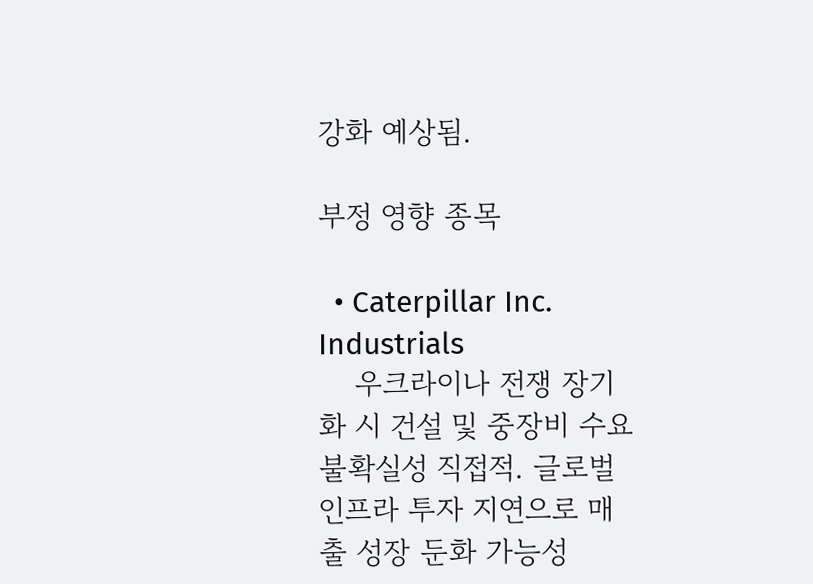강화 예상됨.

부정 영향 종목

  • Caterpillar Inc. Industrials
    우크라이나 전쟁 장기화 시 건설 및 중장비 수요 불확실성 직접적. 글로벌 인프라 투자 지연으로 매출 성장 둔화 가능성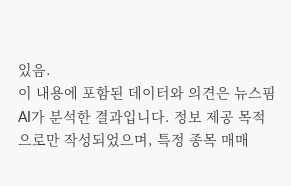있음.
이 내용에 포함된 데이터와 의견은 뉴스핌 AI가 분석한 결과입니다. 정보 제공 목적으로만 작성되었으며, 특정 종목 매매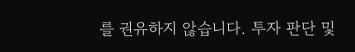를 권유하지 않습니다. 투자 판단 및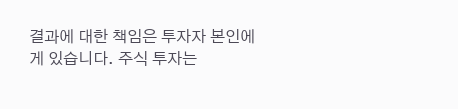결과에 대한 책임은 투자자 본인에게 있습니다. 주식 투자는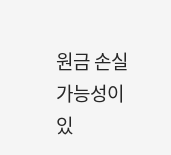원금 손실 가능성이 있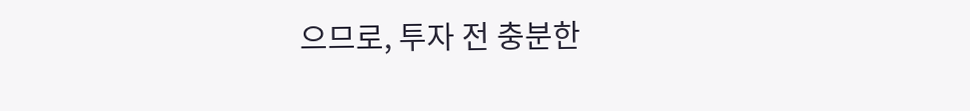으므로, 투자 전 충분한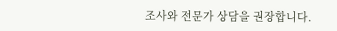조사와 전문가 상담을 권장합니다.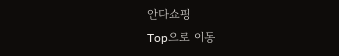안다쇼핑
Top으로 이동